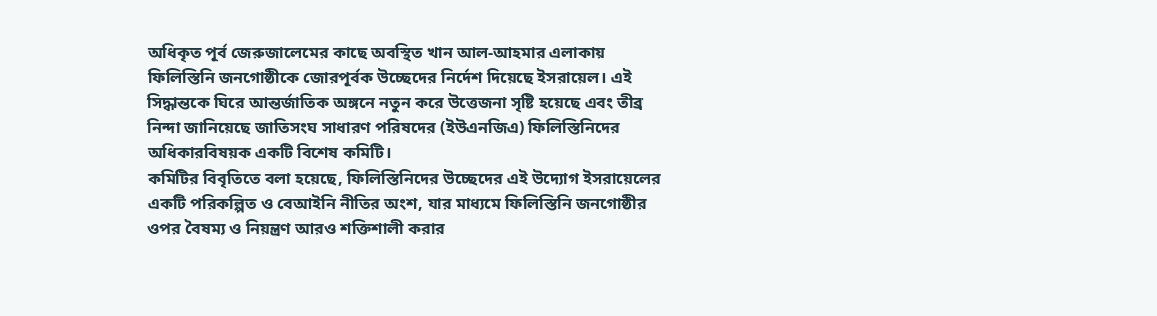অধিকৃত পূর্ব জেরুজালেমের কাছে অবস্থিত খান আল-আহমার এলাকায় ফিলিস্তিনি জনগোষ্ঠীকে জোরপূর্বক উচ্ছেদের নির্দেশ দিয়েছে ইসরায়েল। এই সিদ্ধান্তকে ঘিরে আন্তর্জাতিক অঙ্গনে নতুন করে উত্তেজনা সৃষ্টি হয়েছে এবং তীব্র নিন্দা জানিয়েছে জাতিসংঘ সাধারণ পরিষদের (ইউএনজিএ) ফিলিস্তিনিদের অধিকারবিষয়ক একটি বিশেষ কমিটি।
কমিটির বিবৃতিতে বলা হয়েছে, ফিলিস্তিনিদের উচ্ছেদের এই উদ্যোগ ইসরায়েলের একটি পরিকল্পিত ও বেআইনি নীতির অংশ, যার মাধ্যমে ফিলিস্তিনি জনগোষ্ঠীর ওপর বৈষম্য ও নিয়ন্ত্রণ আরও শক্তিশালী করার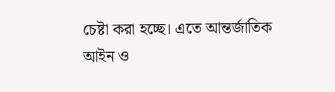চেষ্টা করা হচ্ছে। এতে আন্তর্জাতিক আইন ও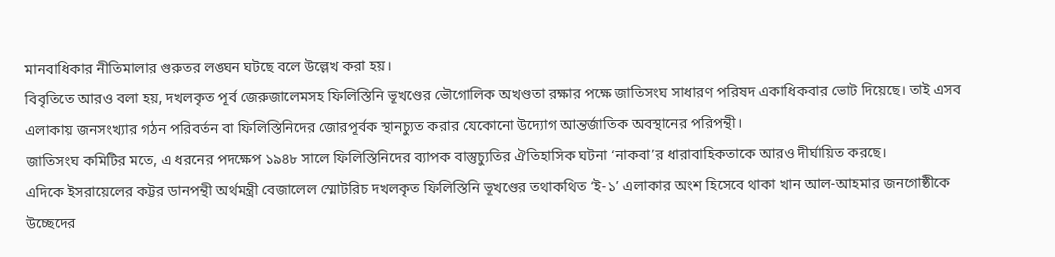মানবাধিকার নীতিমালার গুরুতর লঙ্ঘন ঘটছে বলে উল্লেখ করা হয়।
বিবৃতিতে আরও বলা হয়, দখলকৃত পূর্ব জেরুজালেমসহ ফিলিস্তিনি ভূখণ্ডের ভৌগোলিক অখণ্ডতা রক্ষার পক্ষে জাতিসংঘ সাধারণ পরিষদ একাধিকবার ভোট দিয়েছে। তাই এসব এলাকায় জনসংখ্যার গঠন পরিবর্তন বা ফিলিস্তিনিদের জোরপূর্বক স্থানচ্যুত করার যেকোনো উদ্যোগ আন্তর্জাতিক অবস্থানের পরিপন্থী।
জাতিসংঘ কমিটির মতে, এ ধরনের পদক্ষেপ ১৯৪৮ সালে ফিলিস্তিনিদের ব্যাপক বাস্তুচ্যুতির ঐতিহাসিক ঘটনা ‘নাকবা’র ধারাবাহিকতাকে আরও দীর্ঘায়িত করছে।
এদিকে ইসরায়েলের কট্টর ডানপন্থী অর্থমন্ত্রী বেজালেল স্মোটরিচ দখলকৃত ফিলিস্তিনি ভূখণ্ডের তথাকথিত ‘ই-১’ এলাকার অংশ হিসেবে থাকা খান আল-আহমার জনগোষ্ঠীকে উচ্ছেদের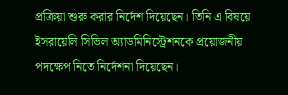প্রক্রিয়া শুরু করার নির্দেশ দিয়েছেন। তিনি এ বিষয়ে ইসরায়েলি সিভিল অ্যাডমিনিস্ট্রেশনকে প্রয়োজনীয় পদক্ষেপ নিতে নির্দেশনা দিয়েছেন।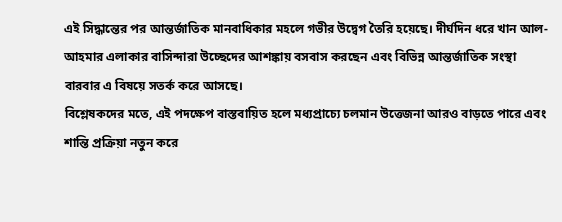এই সিদ্ধান্তের পর আন্তর্জাতিক মানবাধিকার মহলে গভীর উদ্বেগ তৈরি হয়েছে। দীর্ঘদিন ধরে খান আল-আহমার এলাকার বাসিন্দারা উচ্ছেদের আশঙ্কায় বসবাস করছেন এবং বিভিন্ন আন্তর্জাতিক সংস্থা বারবার এ বিষয়ে সতর্ক করে আসছে।
বিশ্লেষকদের মতে, এই পদক্ষেপ বাস্তবায়িত হলে মধ্যপ্রাচ্যে চলমান উত্তেজনা আরও বাড়তে পারে এবং শান্তি প্রক্রিয়া নতুন করে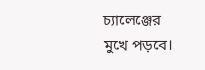চ্যালেঞ্জের মুখে পড়বে।